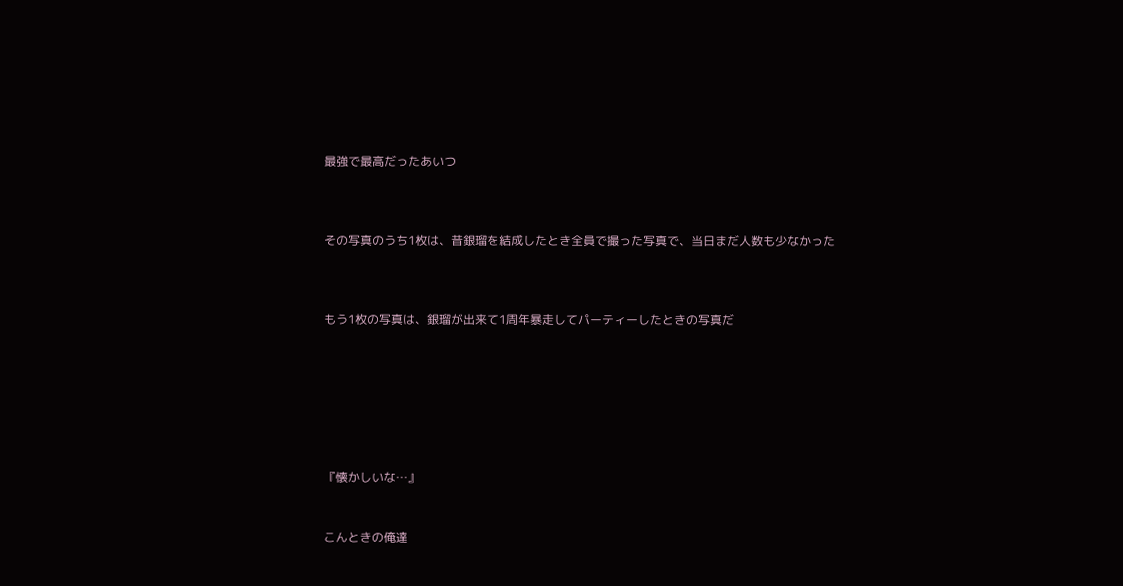最強で最高だったあいつ



その写真のうち1枚は、昔銀瑠を結成したとき全員で撮った写真で、当日まだ人数も少なかった



もう1枚の写真は、銀瑠が出来て1周年暴走してパーティーしたときの写真だ







『懐かしいな…』


こんときの俺達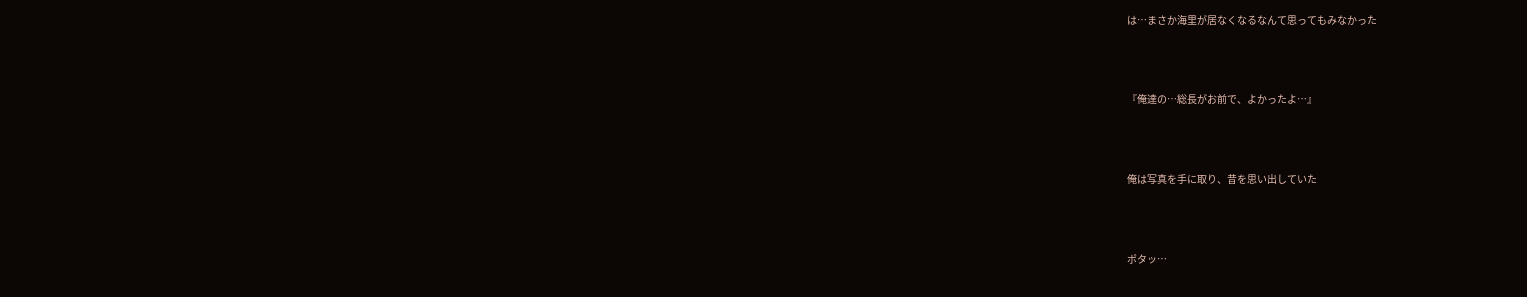は…まさか海里が居なくなるなんて思ってもみなかった



『俺達の…総長がお前で、よかったよ…』



俺は写真を手に取り、昔を思い出していた



ポタッ…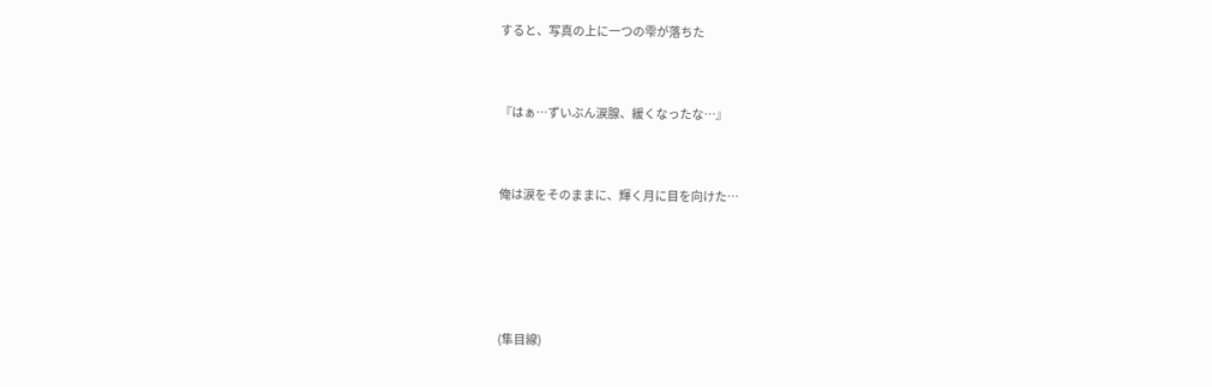すると、写真の上に一つの雫が落ちた



『はぁ…ずいぶん涙腺、緩くなったな…』



俺は涙をそのままに、輝く月に目を向けた…






(隼目線)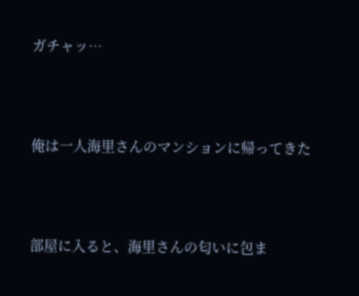ガチャッ…



俺は一人海里さんのマンションに帰ってきた



部屋に入ると、海里さんの匂いに包ま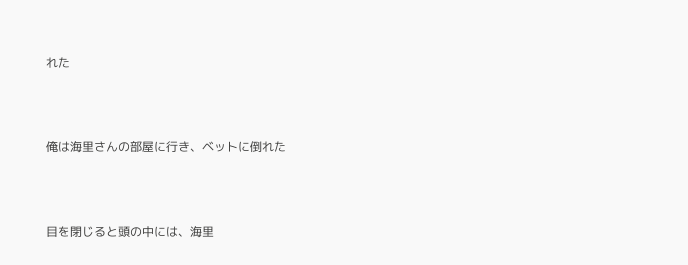れた



俺は海里さんの部屋に行き、ベットに倒れた



目を閉じると頭の中には、海里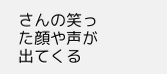さんの笑った顔や声が出てくる